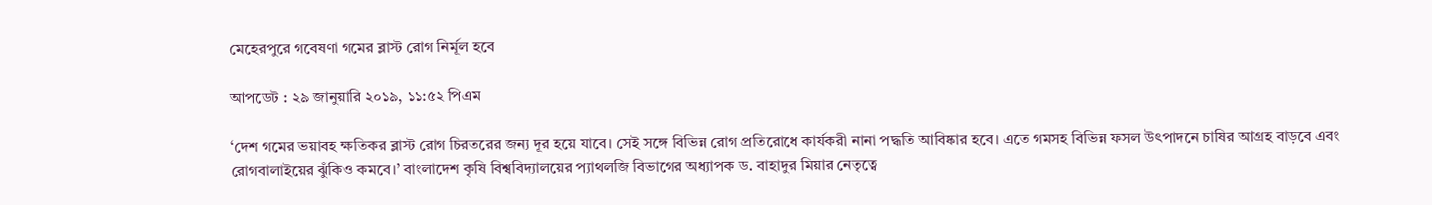মেহেরপুরে গবেষণা গমের ব্লাস্ট রোগ নির্মূল হবে

আপডেট : ২৯ জানুয়ারি ২০১৯, ১১:৫২ পিএম

‘দেশ গমের ভয়াবহ ক্ষতিকর ব্লাস্ট রোগ চিরতরের জন্য দূর হয়ে যাবে। সেই সঙ্গে বিভিন্ন রোগ প্রতিরোধে কার্যকরী নানা পদ্ধতি আবিষ্কার হবে। এতে গমসহ বিভিন্ন ফসল উৎপাদনে চাষির আগ্রহ বাড়বে এবং রোগবালাইয়ের ঝুঁকিও কমবে।’ বাংলাদেশ কৃষি বিশ্ববিদ্যালয়ের প্যাথলজি বিভাগের অধ্যাপক ড. বাহাদুর মিয়ার নেতৃত্বে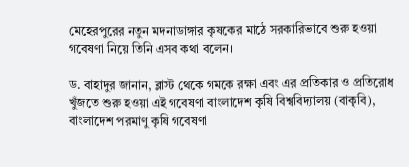মেহেরপুরের নতুন মদনাডাঙ্গার কৃষকের মাঠে সরকারিভাবে শুরু হওয়া গবেষণা নিয়ে তিনি এসব কথা বলেন।

ড. বাহাদুর জানান, ব্লাস্ট থেকে গমকে রক্ষা এবং এর প্রতিকার ও প্রতিরোধ খুঁজতে শুরু হওয়া এই গবেষণা বাংলাদেশ কৃষি বিশ্ববিদ্যালয় (বাকৃবি), বাংলাদেশ পরমাণু কৃষি গবেষণা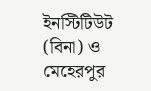ইনস্টিটিউট (বিনা) ও মেহেরপুর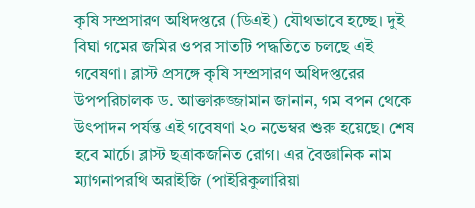কৃষি সম্প্রসারণ অধিদপ্তরে (ডিএই) যৌথভাবে হচ্ছে। দুই বিঘা গমের জমির ওপর সাতটি পদ্ধতিতে চলছে এই গবেষণা। ব্লাস্ট প্রসঙ্গে কৃষি সম্প্রসারণ অধিদপ্তরের উপপরিচালক ড. আক্তারুজ্জামান জানান, গম বপন থেকে উৎপাদন পর্যন্ত এই গবেষণা ২০ নভেম্বর শুরু হয়েছে। শেষ হবে মার্চে। ব্লাস্ট ছত্রাকজনিত রোগ। এর বৈজ্ঞানিক নাম ম্যাগনাপরথি অরাইজি (পাইরিকুলারিয়া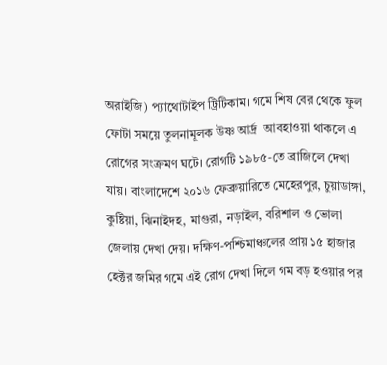অরাইজি) প্যাথোটাইপ ট্রিটিকাম। গমে শিষ বের থেকে ফুল ফোটা সময়ে তুলনামূলক উষ্ণ আর্দ্র  আবহাওয়া থাকলে এ রোগের সংক্রমণ ঘটে। রোগটি ১৯৮৫-তে ব্রাজিলে দেখা যায়। বাংলাদেশে ২০১৬ ফেব্রুয়ারিতে মেহেরপুর, চুয়াডাঙ্গা, কুষ্টিয়া, ঝিনাইদহ, মাগুরা, নড়াইল, বরিশাল ও ভোলা জেলায় দেখা দেয়। দক্ষিণ-পশ্চিমাঞ্চলের প্রায় ১৫ হাজার হেক্টর জমির গমে এই রোগ দেখা দিলে গম বড় হওয়ার পর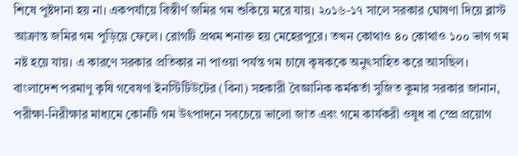শিষে পুষ্টদানা হয় না। একপর্যায়ে বিস্তীর্ণ জমির গম শুকিয়ে মরে যায়। ২০১৬-১৭ সালে সরকার ঘোষণা দিয়ে ব্লাস্ট আক্রান্ত জমির গম পুড়িয়ে ফেলে। রোগটি প্রথম শনাক্ত হয় মেহেরপুরে। তখন কোথাও ৪০ কোথাও ১০০ ভাগ গম নষ্ট হয়ে যায়। এ কারণে সরকার প্রতিকার না পাওয়া পর্যন্ত গম চাষে কৃষককে অনুৎসাহিত করে আসছিল। বাংলাদেশ পরমাণু কৃষি গবেষণা ইনস্টিটিউটের (বিনা) সহকারী বৈজ্ঞানিক কর্মকর্তা সুজিত কুমার সরকার জানান, পরীক্ষা-নিরীক্ষার মাধ্যমে কোনটি গম উৎপাদনে সবচেয়ে ভালো জাত এবং গমে কার্যকরী ওষুধ বা স্প্রে প্রয়োগ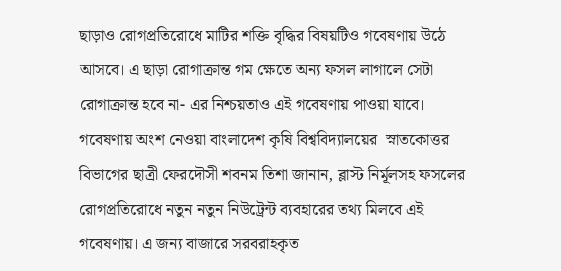ছাড়াও রোগপ্রতিরোধে মাটির শক্তি বৃদ্ধির বিষয়টিও গবেষণায় উঠে আসবে। এ ছাড়া রোগাক্রান্ত গম ক্ষেতে অন্য ফসল লাগালে সেটা রোগাক্রান্ত হবে না- এর নিশ্চয়তাও এই গবেষণায় পাওয়া যাবে। গবেষণায় অংশ নেওয়া বাংলাদেশ কৃষি বিশ্ববিদ্যালয়ের  স্নাতকোত্তর বিভাগের ছাত্রী ফেরদৌসী শবনম তিশা জানান, ব্লাস্ট নির্মূলসহ ফসলের রোগপ্রতিরোধে নতুন নতুন নিউট্রেন্ট ব্যবহারের তথ্য মিলবে এই গবেষণায়। এ জন্য বাজারে সরবরাহকৃত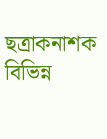ছত্রাকনাশক বিভিন্ন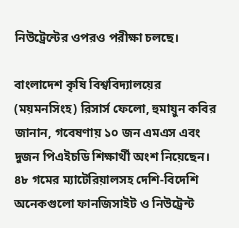নিউট্রেন্টের ওপরও পরীক্ষা চলছে।

বাংলাদেশ কৃষি বিশ্ববিদ্যালয়ের (ময়মনসিংহ) রিসার্স ফেলো, হুমায়ুন কবির জানান, গবেষণায় ১০ জন এমএস এবং দুজন পিএইচডি শিক্ষার্থী অংশ নিয়েছেন। ৪৮ গমের ম্যাটেরিয়ালসহ দেশি-বিদেশি অনেকগুলো ফানজিসাইট ও নিউট্রেন্ট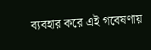ব্যবহার করে এই গবেষণায়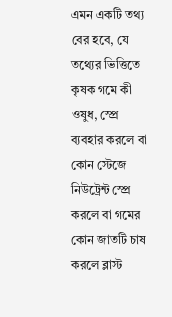এমন একটি তথ্য বের হবে, যে তথ্যের ভিত্তিতে কৃষক গমে কী ওষুধ, স্প্রে ব্যবহার করলে বা কোন স্টেজে নিউট্রেন্ট স্প্রে করলে বা গমের কোন জাতটি চাষ করলে ব্লাস্ট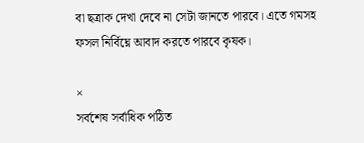বা ছত্রাক দেখা দেবে না সেটা জানতে পারবে। এতে গমসহ ফসল নির্বিঘ্নে আবাদ করতে পারবে কৃষক।

×
সর্বশেষ সর্বাধিক পঠিত